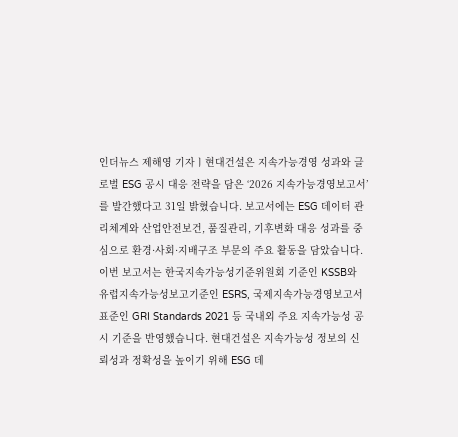인더뉴스 제해영 기자ㅣ현대건설은 지속가능경영 성과와 글로벌 ESG 공시 대응 전략을 담은 ‘2026 지속가능경영보고서’를 발간했다고 31일 밝혔습니다. 보고서에는 ESG 데이터 관리체계와 산업안전보건, 품질관리, 기후변화 대응 성과를 중심으로 환경·사회·지배구조 부문의 주요 활동을 담았습니다. 이번 보고서는 한국지속가능성기준위원회 기준인 KSSB와 유럽지속가능성보고기준인 ESRS, 국제지속가능경영보고서 표준인 GRI Standards 2021 등 국내외 주요 지속가능성 공시 기준을 반영했습니다. 현대건설은 지속가능성 정보의 신뢰성과 정확성을 높이기 위해 ESG 데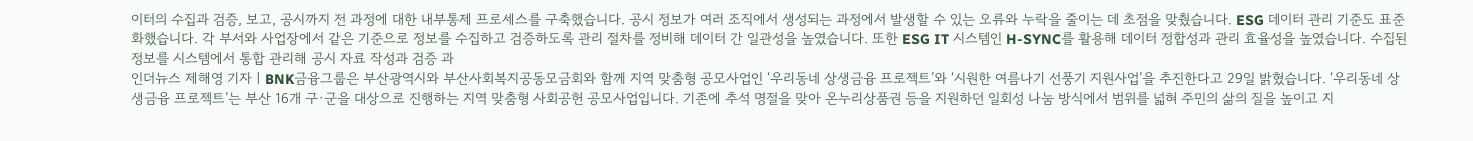이터의 수집과 검증, 보고, 공시까지 전 과정에 대한 내부통제 프로세스를 구축했습니다. 공시 정보가 여러 조직에서 생성되는 과정에서 발생할 수 있는 오류와 누락을 줄이는 데 초점을 맞췄습니다. ESG 데이터 관리 기준도 표준화했습니다. 각 부서와 사업장에서 같은 기준으로 정보를 수집하고 검증하도록 관리 절차를 정비해 데이터 간 일관성을 높였습니다. 또한 ESG IT 시스템인 H-SYNC를 활용해 데이터 정합성과 관리 효율성을 높였습니다. 수집된 정보를 시스템에서 통합 관리해 공시 자료 작성과 검증 과
인더뉴스 제해영 기자ㅣBNK금융그룹은 부산광역시와 부산사회복지공동모금회와 함께 지역 맞춤형 공모사업인 ‘우리동네 상생금융 프로젝트’와 ‘시원한 여름나기 선풍기 지원사업’을 추진한다고 29일 밝혔습니다. ‘우리동네 상생금융 프로젝트’는 부산 16개 구·군을 대상으로 진행하는 지역 맞춤형 사회공헌 공모사업입니다. 기존에 추석 명절을 맞아 온누리상품권 등을 지원하던 일회성 나눔 방식에서 범위를 넓혀 주민의 삶의 질을 높이고 지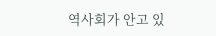역사회가 안고 있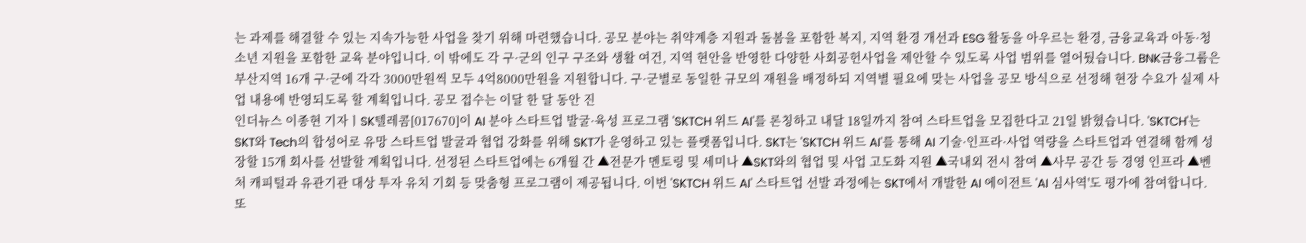는 과제를 해결할 수 있는 지속가능한 사업을 찾기 위해 마련했습니다. 공모 분야는 취약계층 지원과 돌봄을 포함한 복지, 지역 환경 개선과 ESG 활동을 아우르는 환경, 금융교육과 아동·청소년 지원을 포함한 교육 분야입니다. 이 밖에도 각 구·군의 인구 구조와 생활 여건, 지역 현안을 반영한 다양한 사회공헌사업을 제안할 수 있도록 사업 범위를 열어뒀습니다. BNK금융그룹은 부산지역 16개 구·군에 각각 3000만원씩 모두 4억8000만원을 지원합니다. 구·군별로 동일한 규모의 재원을 배정하되 지역별 필요에 맞는 사업을 공모 방식으로 선정해 현장 수요가 실제 사업 내용에 반영되도록 할 계획입니다. 공모 접수는 이달 한 달 동안 진
인더뉴스 이종현 기자ㅣSK텔레콤[017670]이 AI 분야 스타트업 발굴·육성 프로그램 'SKTCH 위드 AI'를 론칭하고 내달 18일까지 참여 스타트업을 모집한다고 21일 밝혔습니다. 'SKTCH'는 SKT와 Tech의 합성어로 유망 스타트업 발굴과 협업 강화를 위해 SKT가 운영하고 있는 플랫폼입니다. SKT는 'SKTCH 위드 AI'를 통해 AI 기술·인프라·사업 역량을 스타트업과 연결해 함께 성장할 15개 회사를 선발할 계획입니다. 선정된 스타트업에는 6개월 간 ▲전문가 멘토링 및 세미나 ▲SKT와의 협업 및 사업 고도화 지원 ▲국내외 전시 참여 ▲사무 공간 등 경영 인프라 ▲벤처 캐피털과 유관기관 대상 투자 유치 기회 등 맞춤형 프로그램이 제공됩니다. 이번 'SKTCH 위드 AI' 스타트업 선발 과정에는 SKT에서 개발한 AI 에이전트 'AI 심사역'도 평가에 참여합니다. 또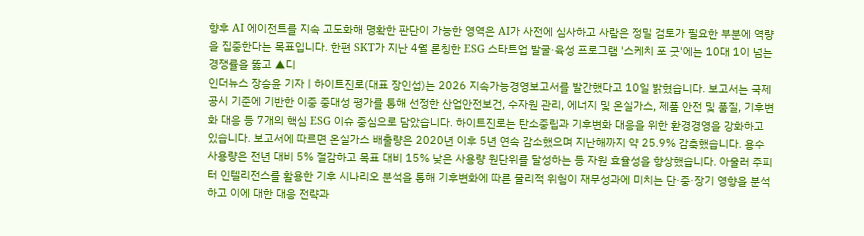향후 AI 에이전트를 지속 고도화해 명확한 판단이 가능한 영역은 AI가 사전에 심사하고 사람은 정밀 검토가 필요한 부분에 역량을 집중한다는 목표입니다. 한편 SKT가 지난 4월 론칭한 ESG 스타트업 발굴·육성 프로그램 '스케치 포 굿'에는 10대 1이 넘는 경쟁률을 뚫고 ▲디
인더뉴스 장승윤 기자ㅣ하이트진로(대표 장인섭)는 2026 지속가능경영보고서를 발간했다고 10일 밝혔습니다. 보고서는 국제 공시 기준에 기반한 이중 중대성 평가를 통해 선정한 산업안전보건, 수자원 관리, 에너지 및 온실가스, 제품 안전 및 품질, 기후변화 대응 등 7개의 핵심 ESG 이슈 중심으로 담았습니다. 하이트진로는 탄소중립과 기후변화 대응을 위한 환경경영을 강화하고 있습니다. 보고서에 따르면 온실가스 배출량은 2020년 이후 5년 연속 감소했으며 지난해까지 약 25.9% 감축했습니다. 용수 사용량은 전년 대비 5% 절감하고 목표 대비 15% 낮은 사용량 원단위를 달성하는 등 자원 효율성을 향상했습니다. 아울러 주피터 인텔리전스를 활용한 기후 시나리오 분석을 통해 기후변화에 따른 물리적 위험이 재무성과에 미치는 단·중·장기 영향을 분석하고 이에 대한 대응 전략과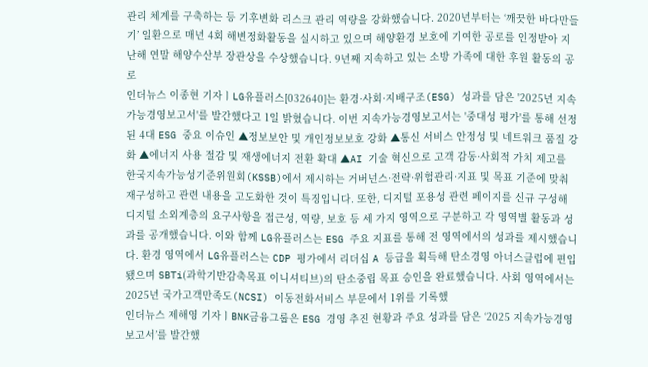관리 체계를 구축하는 등 기후변화 리스크 관리 역량을 강화했습니다. 2020년부터는 ‘깨끗한 바다만들기’ 일환으로 매년 4회 해변정화활동을 실시하고 있으며 해양환경 보호에 기여한 공로를 인정받아 지난해 연말 해양수산부 장관상을 수상했습니다. 9년째 지속하고 있는 소방 가족에 대한 후원 활동의 공로
인더뉴스 이종현 기자ㅣLG유플러스[032640]는 환경·사회·지배구조(ESG) 성과를 담은 '2025년 지속가능경영보고서'를 발간했다고 1일 밝혔습니다. 이번 지속가능경영보고서는 '중대성 평가'를 통해 선정된 4대 ESG 중요 이슈인 ▲정보보안 및 개인정보보호 강화 ▲통신 서비스 안정성 및 네트워크 품질 강화 ▲에너지 사용 절감 및 재생에너지 전환 확대 ▲AI 기술 혁신으로 고객 감동·사회적 가치 제고를 한국지속가능성기준위원회(KSSB)에서 제시하는 거버넌스·전략·위험관리·지표 및 목표 기준에 맞춰 재구성하고 관련 내용을 고도화한 것이 특징입니다. 또한, 디지털 포용성 관련 페이지를 신규 구성해 디지털 소외계층의 요구사항을 접근성, 역량, 보호 등 세 가지 영역으로 구분하고 각 영역별 활동과 성과를 공개했습니다. 이와 함께 LG유플러스는 ESG 주요 지표를 통해 전 영역에서의 성과를 제시했습니다. 환경 영역에서 LG유플러스는 CDP 평가에서 리더십 A 등급을 획득해 탄소경영 아너스클럽에 편입됐으며 SBTi(과학기반감축목표 이니셔티브)의 탄소중립 목표 승인을 완료했습니다. 사회 영역에서는 2025년 국가고객만족도(NCSI) 이동전화서비스 부문에서 1위를 기록했
인더뉴스 제해영 기자ㅣBNK금융그룹은 ESG 경영 추진 현황과 주요 성과를 담은 ‘2025 지속가능경영보고서’를 발간했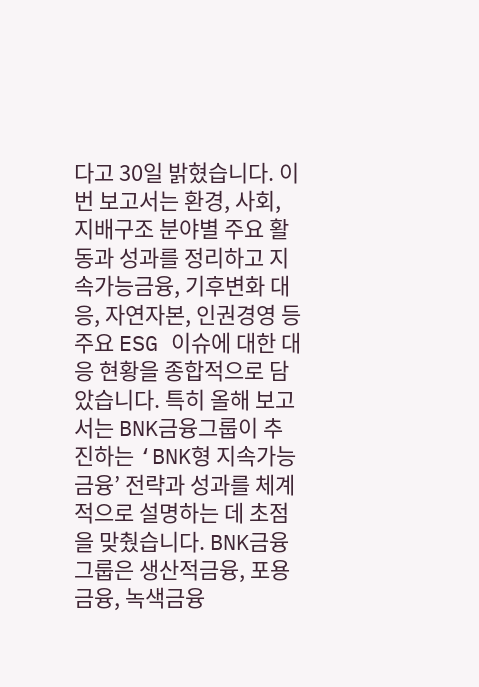다고 30일 밝혔습니다. 이번 보고서는 환경, 사회, 지배구조 분야별 주요 활동과 성과를 정리하고 지속가능금융, 기후변화 대응, 자연자본, 인권경영 등 주요 ESG 이슈에 대한 대응 현황을 종합적으로 담았습니다. 특히 올해 보고서는 BNK금융그룹이 추진하는 ‘BNK형 지속가능금융’ 전략과 성과를 체계적으로 설명하는 데 초점을 맞췄습니다. BNK금융그룹은 생산적금융, 포용금융, 녹색금융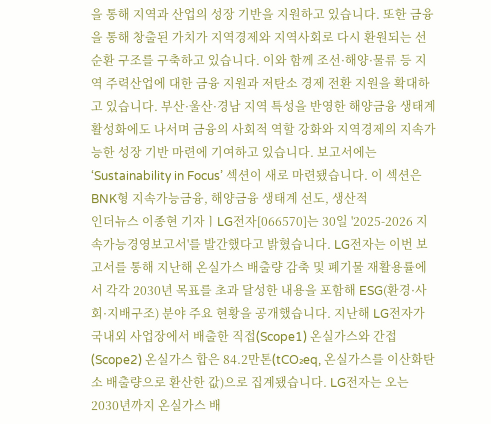을 통해 지역과 산업의 성장 기반을 지원하고 있습니다. 또한 금융을 통해 창출된 가치가 지역경제와 지역사회로 다시 환원되는 선순환 구조를 구축하고 있습니다. 이와 함께 조선·해양·물류 등 지역 주력산업에 대한 금융 지원과 저탄소 경제 전환 지원을 확대하고 있습니다. 부산·울산·경남 지역 특성을 반영한 해양금융 생태계 활성화에도 나서며 금융의 사회적 역할 강화와 지역경제의 지속가능한 성장 기반 마련에 기여하고 있습니다. 보고서에는 ‘Sustainability in Focus’ 섹션이 새로 마련됐습니다. 이 섹션은 BNK형 지속가능금융, 해양금융 생태계 선도, 생산적
인더뉴스 이종현 기자ㅣLG전자[066570]는 30일 '2025-2026 지속가능경영보고서'를 발간했다고 밝혔습니다. LG전자는 이번 보고서를 통해 지난해 온실가스 배출량 감축 및 폐기물 재활용률에서 각각 2030년 목표를 초과 달성한 내용을 포함해 ESG(환경·사회·지배구조) 분야 주요 현황을 공개했습니다. 지난해 LG전자가 국내외 사업장에서 배출한 직접(Scope1) 온실가스와 간접(Scope2) 온실가스 합은 84.2만톤(tCO₂eq, 온실가스를 이산화탄소 배출량으로 환산한 값)으로 집계됐습니다. LG전자는 오는 2030년까지 온실가스 배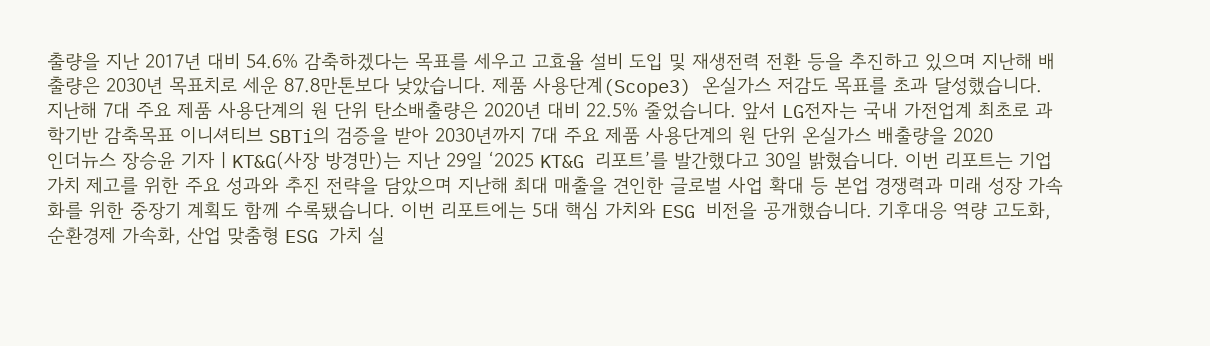출량을 지난 2017년 대비 54.6% 감축하겠다는 목표를 세우고 고효율 설비 도입 및 재생전력 전환 등을 추진하고 있으며 지난해 배출량은 2030년 목표치로 세운 87.8만톤보다 낮았습니다. 제품 사용단계(Scope3) 온실가스 저감도 목표를 초과 달성했습니다. 지난해 7대 주요 제품 사용단계의 원 단위 탄소배출량은 2020년 대비 22.5% 줄었습니다. 앞서 LG전자는 국내 가전업계 최초로 과학기반 감축목표 이니셔티브 SBTi의 검증을 받아 2030년까지 7대 주요 제품 사용단계의 원 단위 온실가스 배출량을 2020
인더뉴스 장승윤 기자ㅣKT&G(사장 방경만)는 지난 29일 ‘2025 KT&G 리포트’를 발간했다고 30일 밝혔습니다. 이번 리포트는 기업가치 제고를 위한 주요 성과와 추진 전략을 담았으며 지난해 최대 매출을 견인한 글로벌 사업 확대 등 본업 경쟁력과 미래 성장 가속화를 위한 중장기 계획도 함께 수록됐습니다. 이번 리포트에는 5대 핵심 가치와 ESG 비전을 공개했습니다. 기후대응 역량 고도화, 순환경제 가속화, 산업 맞춤형 ESG 가치 실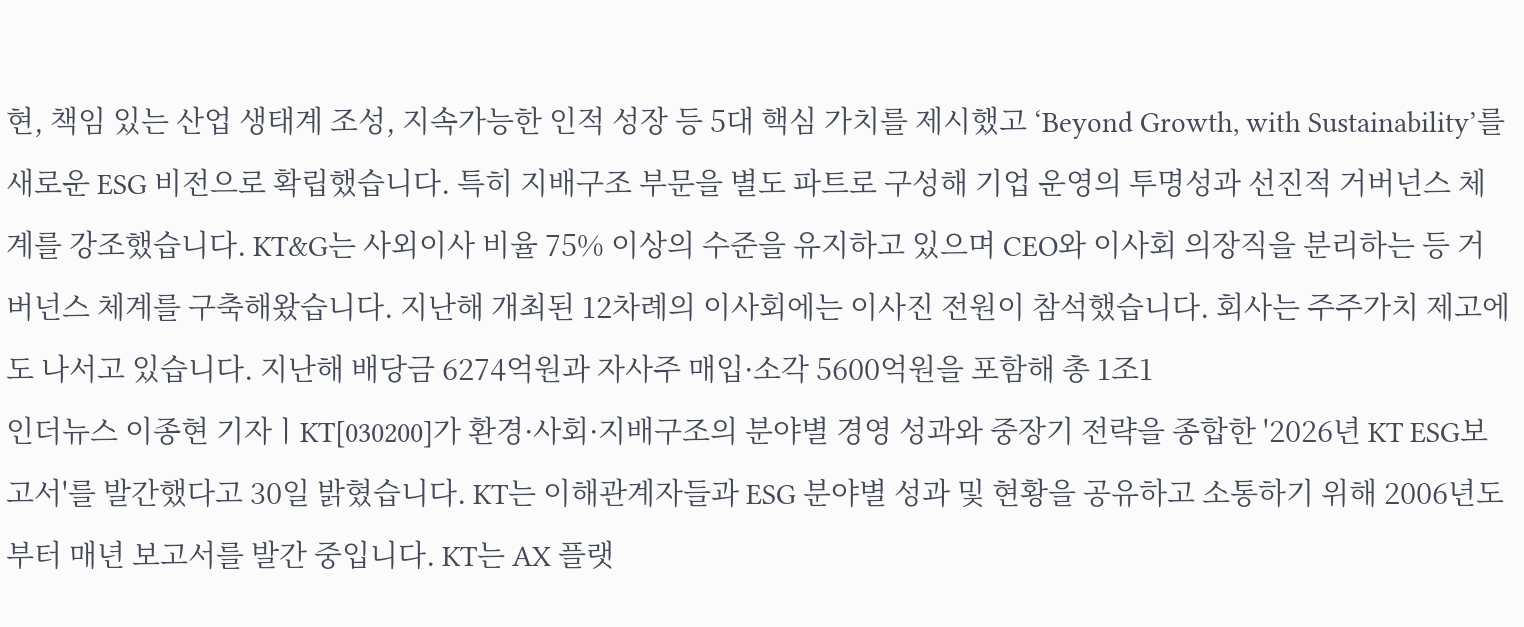현, 책임 있는 산업 생태계 조성, 지속가능한 인적 성장 등 5대 핵심 가치를 제시했고 ‘Beyond Growth, with Sustainability’를 새로운 ESG 비전으로 확립했습니다. 특히 지배구조 부문을 별도 파트로 구성해 기업 운영의 투명성과 선진적 거버넌스 체계를 강조했습니다. KT&G는 사외이사 비율 75% 이상의 수준을 유지하고 있으며 CEO와 이사회 의장직을 분리하는 등 거버넌스 체계를 구축해왔습니다. 지난해 개최된 12차례의 이사회에는 이사진 전원이 참석했습니다. 회사는 주주가치 제고에도 나서고 있습니다. 지난해 배당금 6274억원과 자사주 매입·소각 5600억원을 포함해 총 1조1
인더뉴스 이종현 기자ㅣKT[030200]가 환경·사회·지배구조의 분야별 경영 성과와 중장기 전략을 종합한 '2026년 KT ESG보고서'를 발간했다고 30일 밝혔습니다. KT는 이해관계자들과 ESG 분야별 성과 및 현황을 공유하고 소통하기 위해 2006년도부터 매년 보고서를 발간 중입니다. KT는 AX 플랫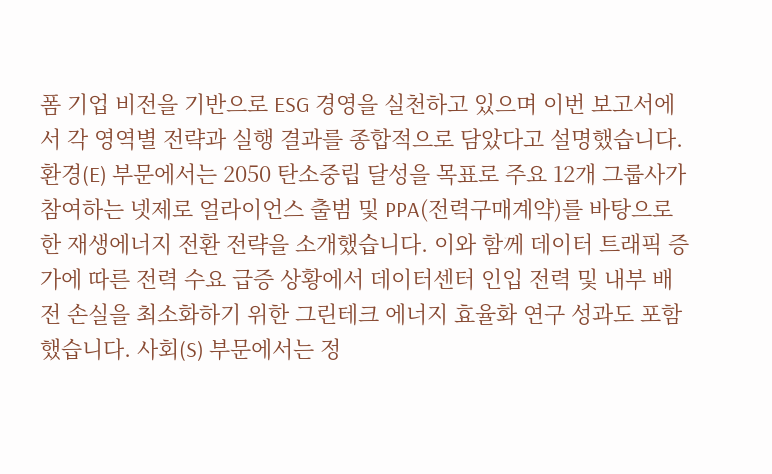폼 기업 비전을 기반으로 ESG 경영을 실천하고 있으며 이번 보고서에서 각 영역별 전략과 실행 결과를 종합적으로 담았다고 설명했습니다. 환경(E) 부문에서는 2050 탄소중립 달성을 목표로 주요 12개 그룹사가 참여하는 넷제로 얼라이언스 출범 및 PPA(전력구매계약)를 바탕으로 한 재생에너지 전환 전략을 소개했습니다. 이와 함께 데이터 트래픽 증가에 따른 전력 수요 급증 상황에서 데이터센터 인입 전력 및 내부 배전 손실을 최소화하기 위한 그린테크 에너지 효율화 연구 성과도 포함했습니다. 사회(S) 부문에서는 정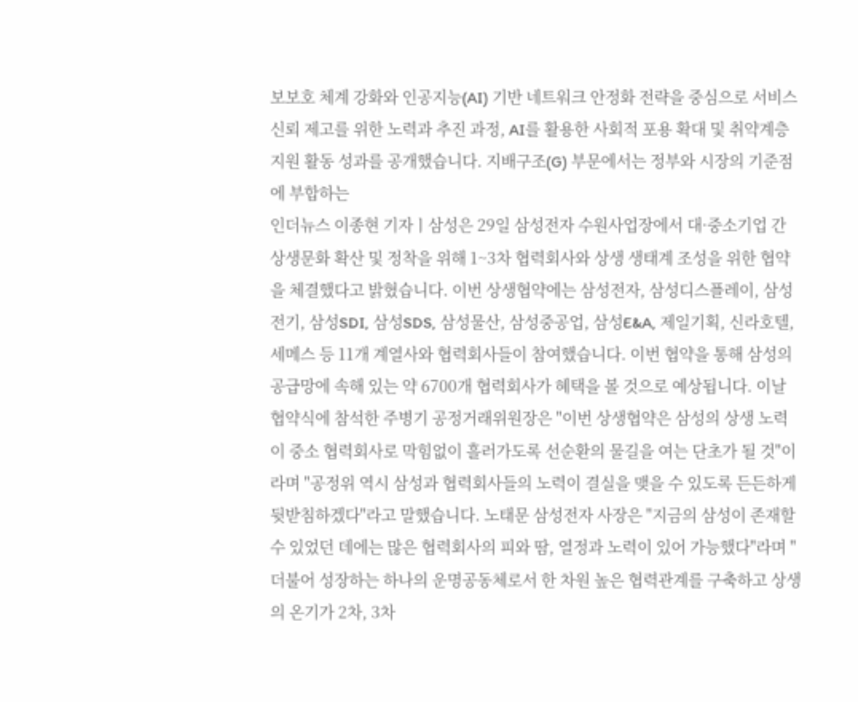보보호 체계 강화와 인공지능(AI) 기반 네트워크 안정화 전략을 중심으로 서비스 신뢰 제고를 위한 노력과 추진 과정, AI를 활용한 사회적 포용 확대 및 취약계층 지원 활동 성과를 공개했습니다. 지배구조(G) 부문에서는 정부와 시장의 기준점에 부합하는
인더뉴스 이종현 기자ㅣ삼성은 29일 삼성전자 수원사업장에서 대·중소기업 간 상생문화 확산 및 정착을 위해 1~3차 협력회사와 상생 생태계 조성을 위한 협약을 체결했다고 밝혔습니다. 이번 상생협약에는 삼성전자, 삼성디스플레이, 삼성전기, 삼성SDI, 삼성SDS, 삼성물산, 삼성중공업, 삼성E&A, 제일기획, 신라호텔, 세메스 등 11개 계열사와 협력회사들이 참여했습니다. 이번 협약을 통해 삼성의 공급망에 속해 있는 약 6700개 협력회사가 혜택을 볼 것으로 예상됩니다. 이날 협약식에 참석한 주병기 공정거래위원장은 "이번 상생협약은 삼성의 상생 노력이 중소 협력회사로 막힘없이 흘러가도록 선순환의 물길을 여는 단초가 될 것"이라며 "공정위 역시 삼성과 협력회사들의 노력이 결실을 맺을 수 있도록 든든하게 뒷받침하겠다"라고 말했습니다. 노태문 삼성전자 사장은 "지금의 삼성이 존재할 수 있었던 데에는 많은 협력회사의 피와 땀, 열정과 노력이 있어 가능했다"라며 "더불어 성장하는 하나의 운명공동체로서 한 차원 높은 협력관계를 구축하고 상생의 온기가 2차, 3차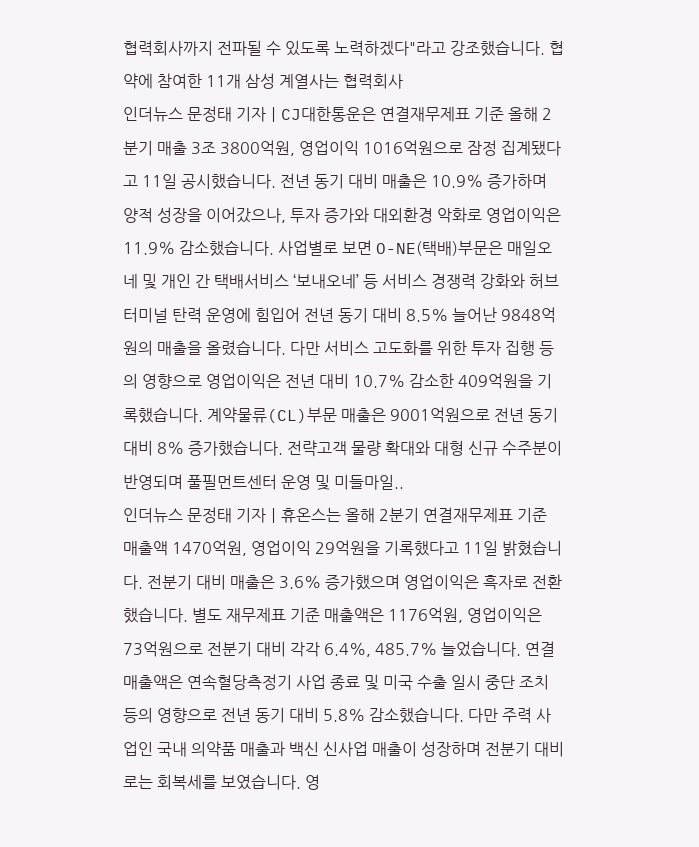협력회사까지 전파될 수 있도록 노력하겠다"라고 강조했습니다. 협약에 참여한 11개 삼성 계열사는 협력회사
인더뉴스 문정태 기자ㅣCJ대한통운은 연결재무제표 기준 올해 2분기 매출 3조 3800억원, 영업이익 1016억원으로 잠정 집계됐다고 11일 공시했습니다. 전년 동기 대비 매출은 10.9% 증가하며 양적 성장을 이어갔으나, 투자 증가와 대외환경 악화로 영업이익은 11.9% 감소했습니다. 사업별로 보면 O-NE(택배)부문은 매일오네 및 개인 간 택배서비스 ‘보내오네’ 등 서비스 경쟁력 강화와 허브터미널 탄력 운영에 힘입어 전년 동기 대비 8.5% 늘어난 9848억원의 매출을 올렸습니다. 다만 서비스 고도화를 위한 투자 집행 등의 영향으로 영업이익은 전년 대비 10.7% 감소한 409억원을 기록했습니다. 계약물류(CL)부문 매출은 9001억원으로 전년 동기 대비 8% 증가했습니다. 전략고객 물량 확대와 대형 신규 수주분이 반영되며 풀필먼트센터 운영 및 미들마일..
인더뉴스 문정태 기자ㅣ휴온스는 올해 2분기 연결재무제표 기준 매출액 1470억원, 영업이익 29억원을 기록했다고 11일 밝혔습니다. 전분기 대비 매출은 3.6% 증가했으며 영업이익은 흑자로 전환했습니다. 별도 재무제표 기준 매출액은 1176억원, 영업이익은 73억원으로 전분기 대비 각각 6.4%, 485.7% 늘었습니다. 연결 매출액은 연속혈당측정기 사업 종료 및 미국 수출 일시 중단 조치 등의 영향으로 전년 동기 대비 5.8% 감소했습니다. 다만 주력 사업인 국내 의약품 매출과 백신 신사업 매출이 성장하며 전분기 대비로는 회복세를 보였습니다. 영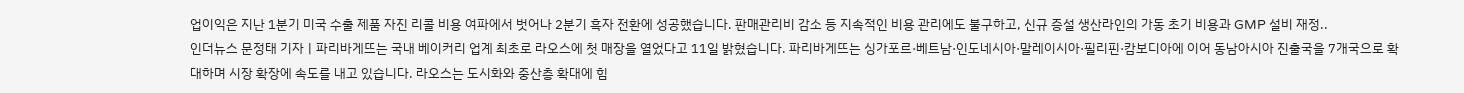업이익은 지난 1분기 미국 수출 제품 자진 리콜 비용 여파에서 벗어나 2분기 흑자 전환에 성공했습니다. 판매관리비 감소 등 지속적인 비용 관리에도 불구하고, 신규 증설 생산라인의 가동 초기 비용과 GMP 설비 재정..
인더뉴스 문정태 기자ㅣ파리바게뜨는 국내 베이커리 업계 최초로 라오스에 첫 매장을 열었다고 11일 밝혔습니다. 파리바게뜨는 싱가포르·베트남·인도네시아·말레이시아·필리핀·캄보디아에 이어 동남아시아 진출국을 7개국으로 확대하며 시장 확장에 속도를 내고 있습니다. 라오스는 도시화와 중산층 확대에 힘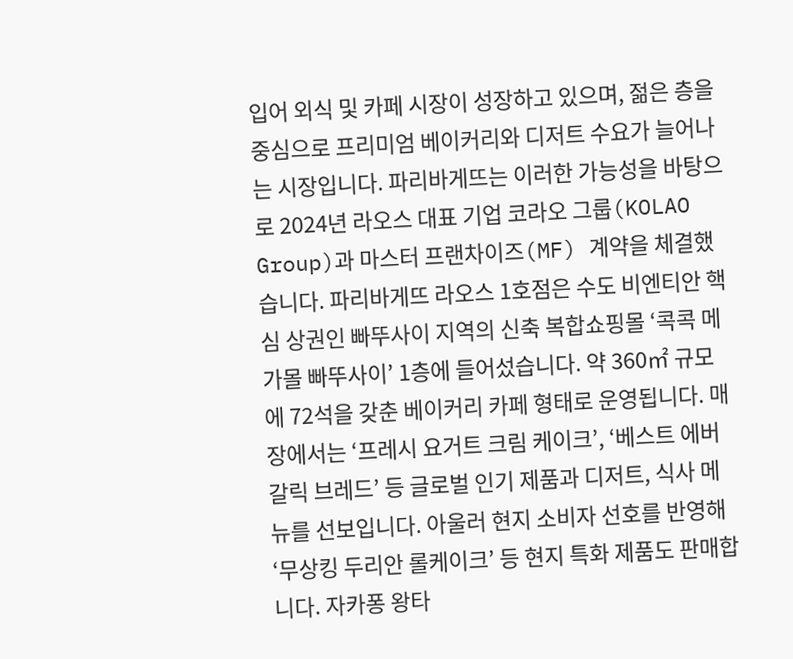입어 외식 및 카페 시장이 성장하고 있으며, 젊은 층을 중심으로 프리미엄 베이커리와 디저트 수요가 늘어나는 시장입니다. 파리바게뜨는 이러한 가능성을 바탕으로 2024년 라오스 대표 기업 코라오 그룹(KOLAO Group)과 마스터 프랜차이즈(MF) 계약을 체결했습니다. 파리바게뜨 라오스 1호점은 수도 비엔티안 핵심 상권인 빠뚜사이 지역의 신축 복합쇼핑몰 ‘콕콕 메가몰 빠뚜사이’ 1층에 들어섰습니다. 약 360㎡ 규모에 72석을 갖춘 베이커리 카페 형태로 운영됩니다. 매장에서는 ‘프레시 요거트 크림 케이크’, ‘베스트 에버 갈릭 브레드’ 등 글로벌 인기 제품과 디저트, 식사 메뉴를 선보입니다. 아울러 현지 소비자 선호를 반영해 ‘무상킹 두리안 롤케이크’ 등 현지 특화 제품도 판매합니다. 자카퐁 왕타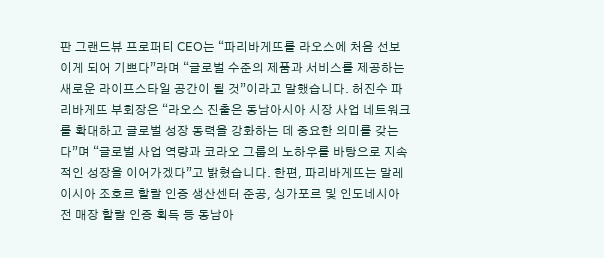판 그랜드뷰 프로퍼티 CEO는 “파리바게뜨를 라오스에 처음 선보이게 되어 기쁘다”라며 “글로벌 수준의 제품과 서비스를 제공하는 새로운 라이프스타일 공간이 될 것”이라고 말했습니다. 허진수 파리바게뜨 부회장은 “라오스 진출은 동남아시아 시장 사업 네트워크를 확대하고 글로벌 성장 동력을 강화하는 데 중요한 의미를 갖는다”며 “글로벌 사업 역량과 코라오 그룹의 노하우를 바탕으로 지속적인 성장을 이어가겠다”고 밝혔습니다. 한편, 파리바게뜨는 말레이시아 조호르 할랄 인증 생산센터 준공, 싱가포르 및 인도네시아 전 매장 할랄 인증 획득 등 동남아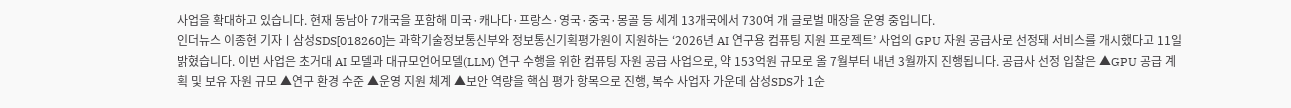사업을 확대하고 있습니다. 현재 동남아 7개국을 포함해 미국·캐나다·프랑스·영국·중국·몽골 등 세계 13개국에서 730여 개 글로벌 매장을 운영 중입니다.
인더뉴스 이종현 기자ㅣ삼성SDS[018260]는 과학기술정보통신부와 정보통신기획평가원이 지원하는 ‘2026년 AI 연구용 컴퓨팅 지원 프로젝트’ 사업의 GPU 자원 공급사로 선정돼 서비스를 개시했다고 11일 밝혔습니다. 이번 사업은 초거대 AI 모델과 대규모언어모델(LLM) 연구 수행을 위한 컴퓨팅 자원 공급 사업으로, 약 153억원 규모로 올 7월부터 내년 3월까지 진행됩니다. 공급사 선정 입찰은 ▲GPU 공급 계획 및 보유 자원 규모 ▲연구 환경 수준 ▲운영 지원 체계 ▲보안 역량을 핵심 평가 항목으로 진행, 복수 사업자 가운데 삼성SDS가 1순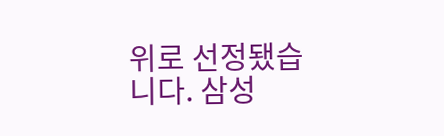위로 선정됐습니다. 삼성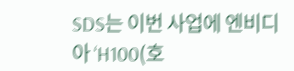SDS는 이번 사업에 엔비디아 ‘H100(호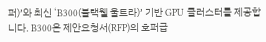퍼)’와 최신 ‘B300(블랙웰 울트라)’ 기반 GPU 클러스터를 제공합니다. B300은 제안요청서(RFP)의 호퍼급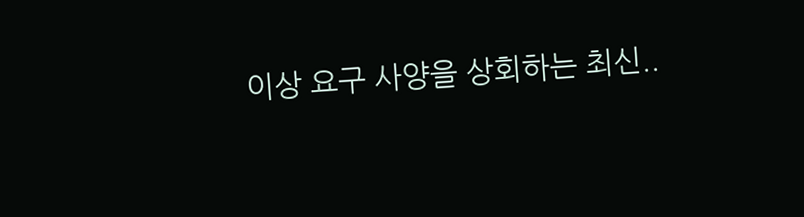이상 요구 사양을 상회하는 최신..